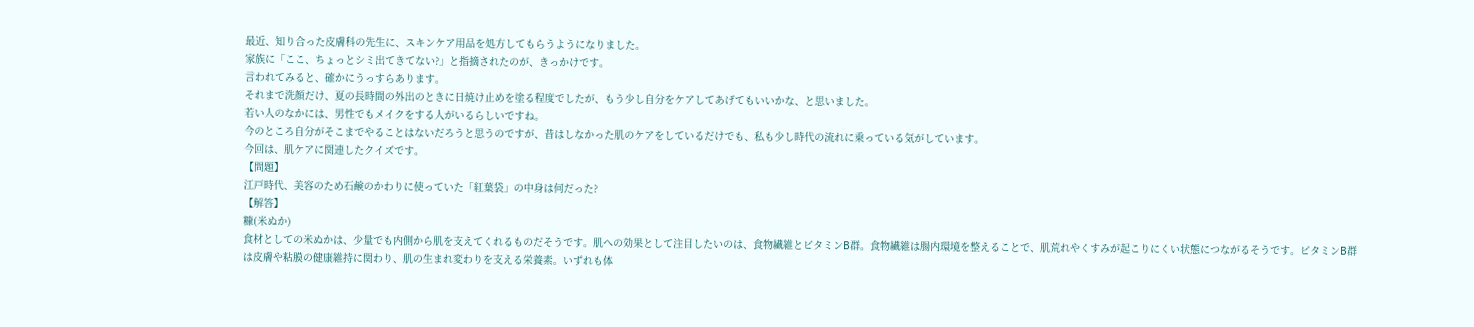最近、知り合った皮膚科の先生に、スキンケア用品を処方してもらうようになりました。
家族に「ここ、ちょっとシミ出てきてない?」と指摘されたのが、きっかけです。
言われてみると、確かにうっすらあります。
それまで洗顔だけ、夏の長時間の外出のときに日焼け止めを塗る程度でしたが、もう少し自分をケアしてあげてもいいかな、と思いました。
若い人のなかには、男性でもメイクをする人がいるらしいですね。
今のところ自分がそこまでやることはないだろうと思うのですが、昔はしなかった肌のケアをしているだけでも、私も少し時代の流れに乗っている気がしています。
今回は、肌ケアに関連したクイズです。
【問題】
江戸時代、美容のため石鹸のかわりに使っていた「紅葉袋」の中身は何だった?
【解答】
糠(米ぬか)
食材としての米ぬかは、少量でも内側から肌を支えてくれるものだそうです。肌への効果として注目したいのは、食物繊維とビタミンB群。食物繊維は腸内環境を整えることで、肌荒れやくすみが起こりにくい状態につながるそうです。ビタミンB群は皮膚や粘膜の健康維持に関わり、肌の生まれ変わりを支える栄養素。いずれも体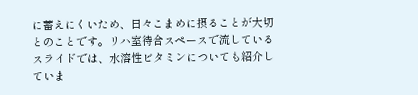に蓄えにくいため、日々こまめに摂ることが大切とのことです。リハ室待合スペースで流しているスライドでは、水溶性ビタミンについても紹介していま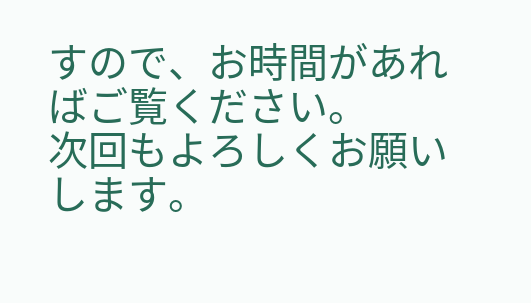すので、お時間があればご覧ください。
次回もよろしくお願いします。